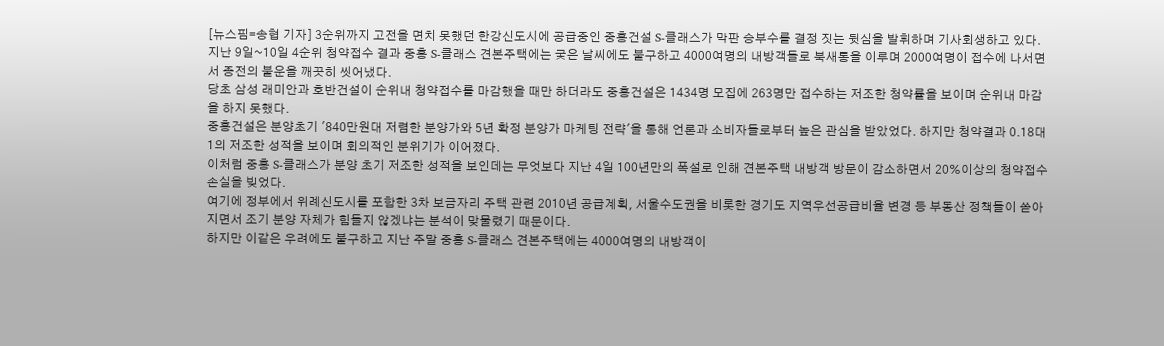[뉴스핌=송협 기자] 3순위까지 고전을 면치 못했던 한강신도시에 공급중인 중흥건설 S-클래스가 막판 승부수를 결정 짓는 뒷심을 발휘하며 기사회생하고 있다.
지난 9일~10일 4순위 청약접수 결과 중흥 S-클래스 견본주택에는 궂은 날씨에도 불구하고 4000여명의 내방객들로 북새통을 이루며 2000여명이 접수에 나서면서 종전의 불운을 깨끗히 씻어냈다.
당초 삼성 래미안과 호반건설이 순위내 청약접수를 마감했을 때만 하더라도 중흥건설은 1434명 모집에 263명만 접수하는 저조한 청약률을 보이며 순위내 마감을 하지 못했다.
중흥건설은 분양초기 '840만원대 저렴한 분양가와 5년 확정 분양가 마케팅 전략'을 통해 언론과 소비자들로부터 높은 관심을 받았었다. 하지만 청약결과 0.18대1의 저조한 성적을 보이며 회의적인 분위기가 이어졌다.
이처럼 중흥 S-클래스가 분양 초기 저조한 성적을 보인데는 무엇보다 지난 4일 100년만의 폭설로 인해 견본주택 내방객 방문이 감소하면서 20%이상의 청약접수 손실을 빚었다.
여기에 정부에서 위례신도시를 포함한 3차 보금자리 주택 관련 2010년 공급계획, 서울수도권을 비롯한 경기도 지역우선공급비율 변경 등 부동산 정책들이 쏟아지면서 조기 분양 자체가 힘들지 않겠냐는 분석이 맞물렸기 때문이다.
하지만 이같은 우려에도 불구하고 지난 주말 중흥 S-클래스 견본주택에는 4000여명의 내방객이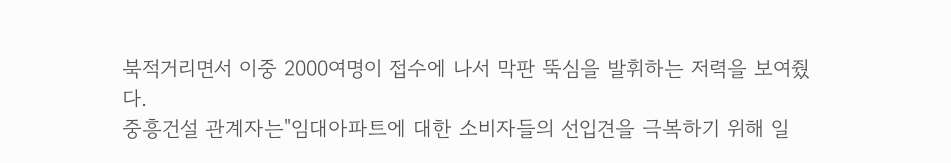북적거리면서 이중 2000여명이 접수에 나서 막판 뚝심을 발휘하는 저력을 보여줬다.
중흥건설 관계자는"임대아파트에 대한 소비자들의 선입견을 극복하기 위해 일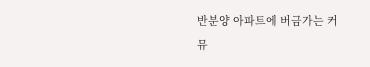반분양 아파트에 버금가는 커뮤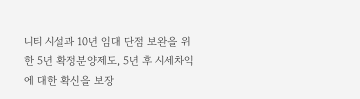니티 시설과 10년 임대 단점 보완을 위한 5년 확정분양제도, 5년 후 시세차익에 대한 확신을 보장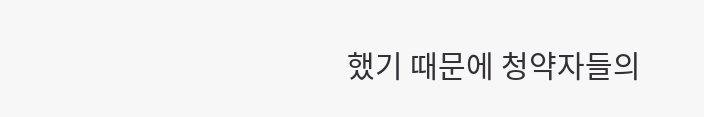했기 때문에 청약자들의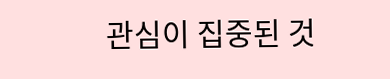관심이 집중된 것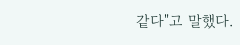같다"고 말했다.